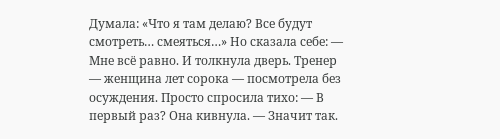Думала: «Что я там делаю? Все будут смотреть… смеяться…» Но сказала себе: — Мне всё равно. И толкнула дверь. Тренер — женщина лет сорока — посмотрела без осуждения. Просто спросила тихо: — В первый раз? Она кивнула. — Значит так.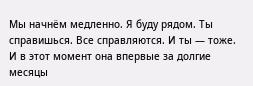Мы начнём медленно. Я буду рядом. Ты справишься. Все справляются. И ты — тоже. И в этот момент она впервые за долгие месяцы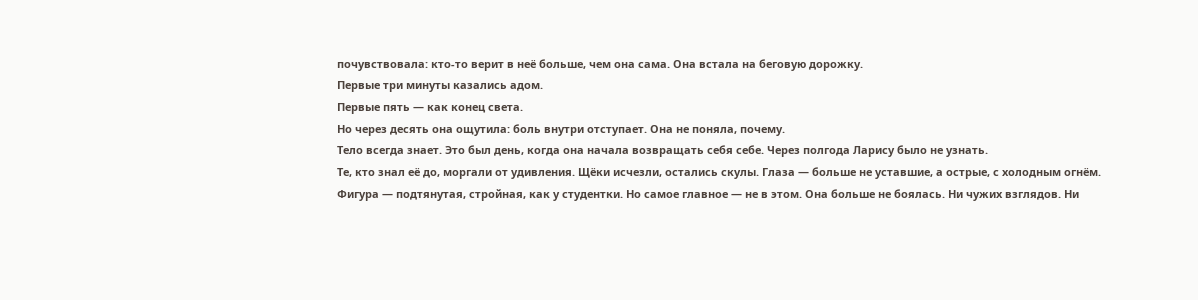почувствовала: кто‑то верит в неё больше, чем она сама. Она встала на беговую дорожку.
Первые три минуты казались адом.
Первые пять — как конец света.
Но через десять она ощутила: боль внутри отступает. Она не поняла, почему.
Тело всегда знает. Это был день, когда она начала возвращать себя себе. Через полгода Ларису было не узнать.
Те, кто знал её до, моргали от удивления. Щёки исчезли, остались скулы. Глаза — больше не уставшие, а острые, с холодным огнём. Фигура — подтянутая, стройная, как у студентки. Но самое главное — не в этом. Она больше не боялась. Ни чужих взглядов. Ни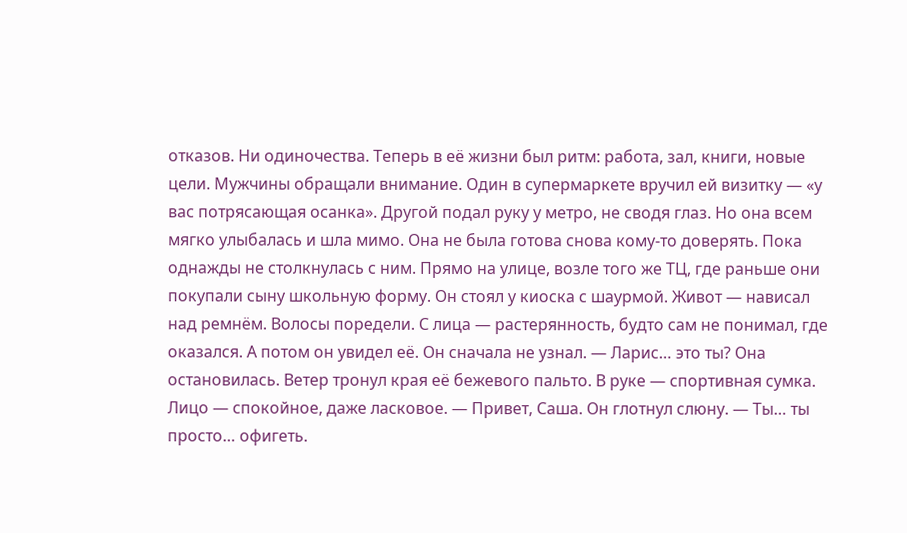отказов. Ни одиночества. Теперь в её жизни был ритм: работа, зал, книги, новые цели. Мужчины обращали внимание. Один в супермаркете вручил ей визитку — «у вас потрясающая осанка». Другой подал руку у метро, не сводя глаз. Но она всем мягко улыбалась и шла мимо. Она не была готова снова кому-то доверять. Пока однажды не столкнулась с ним. Прямо на улице, возле того же ТЦ, где раньше они покупали сыну школьную форму. Он стоял у киоска с шаурмой. Живот — нависал над ремнём. Волосы поредели. С лица — растерянность, будто сам не понимал, где оказался. А потом он увидел её. Он сначала не узнал. — Ларис… это ты? Она остановилась. Ветер тронул края её бежевого пальто. В руке — спортивная сумка. Лицо — спокойное, даже ласковое. — Привет, Саша. Он глотнул слюну. — Ты… ты просто… офигеть.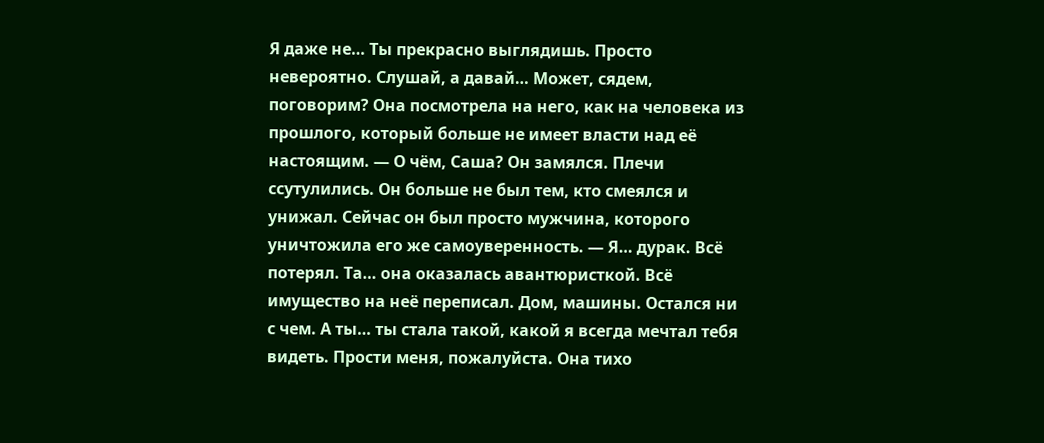Я даже не… Ты прекрасно выглядишь. Просто невероятно. Слушай, а давай… Может, сядем, поговорим? Она посмотрела на него, как на человека из прошлого, который больше не имеет власти над её настоящим. — О чём, Саша? Он замялся. Плечи ссутулились. Он больше не был тем, кто смеялся и унижал. Сейчас он был просто мужчина, которого уничтожила его же самоуверенность. — Я… дурак. Всё потерял. Та… она оказалась авантюристкой. Всё имущество на неё переписал. Дом, машины. Остался ни с чем. А ты… ты стала такой, какой я всегда мечтал тебя видеть. Прости меня, пожалуйста. Она тихо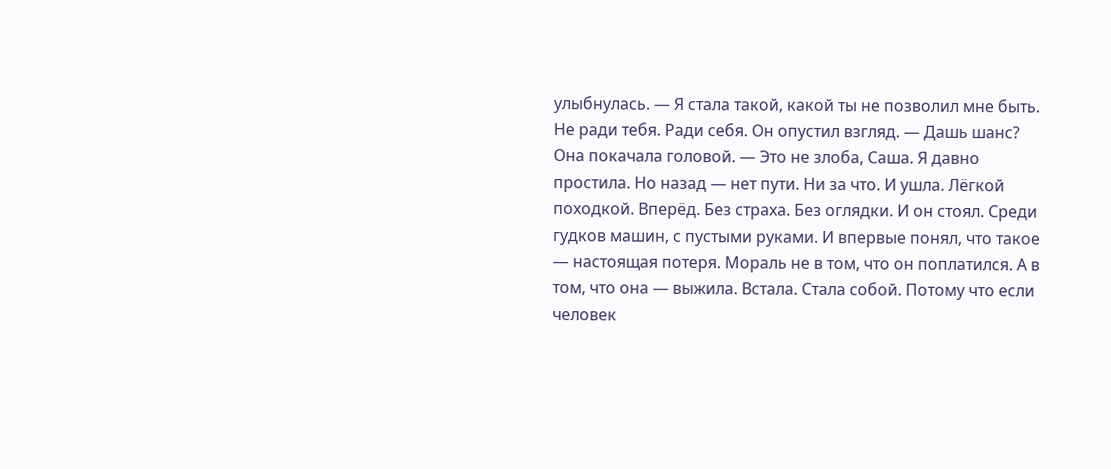улыбнулась. — Я стала такой, какой ты не позволил мне быть. Не ради тебя. Ради себя. Он опустил взгляд. — Дашь шанс? Она покачала головой. — Это не злоба, Саша. Я давно простила. Но назад — нет пути. Ни за что. И ушла. Лёгкой походкой. Вперёд. Без страха. Без оглядки. И он стоял. Среди гудков машин, с пустыми руками. И впервые понял, что такое — настоящая потеря. Мораль не в том, что он поплатился. А в том, что она — выжила. Встала. Стала собой. Потому что если человек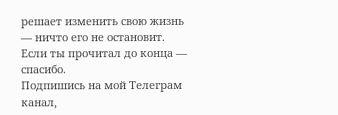решает изменить свою жизнь — ничто его не остановит. Если ты прочитал до конца — спасибо.
Подпишись на мой Телеграм канал,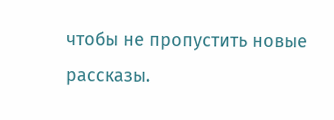чтобы не пропустить новые рассказы.